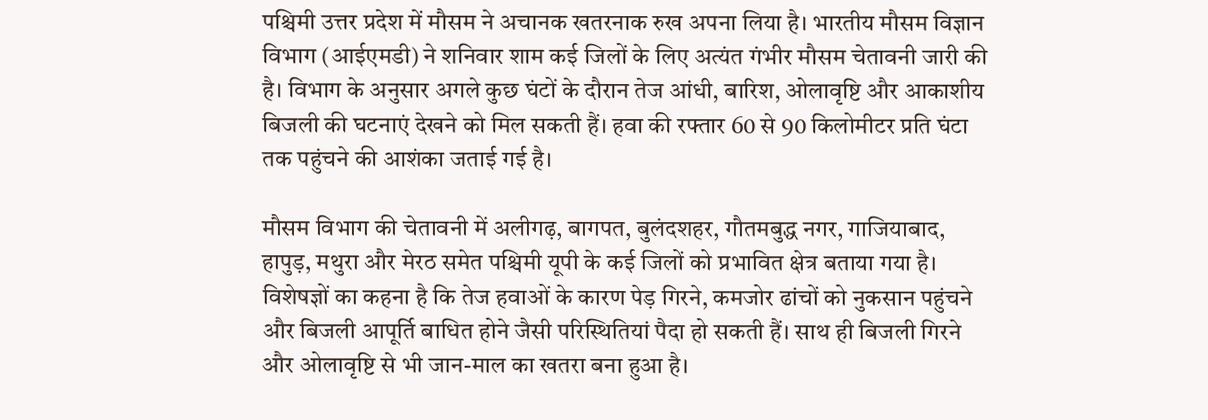पश्चिमी उत्तर प्रदेश में मौसम ने अचानक खतरनाक रुख अपना लिया है। भारतीय मौसम विज्ञान विभाग (आईएमडी) ने शनिवार शाम कई जिलों के लिए अत्यंत गंभीर मौसम चेतावनी जारी की है। विभाग के अनुसार अगले कुछ घंटों के दौरान तेज आंधी, बारिश, ओलावृष्टि और आकाशीय बिजली की घटनाएं देखने को मिल सकती हैं। हवा की रफ्तार 60 से 90 किलोमीटर प्रति घंटा तक पहुंचने की आशंका जताई गई है।

मौसम विभाग की चेतावनी में अलीगढ़, बागपत, बुलंदशहर, गौतमबुद्ध नगर, गाजियाबाद, हापुड़, मथुरा और मेरठ समेत पश्चिमी यूपी के कई जिलों को प्रभावित क्षेत्र बताया गया है। विशेषज्ञों का कहना है कि तेज हवाओं के कारण पेड़ गिरने, कमजोर ढांचों को नुकसान पहुंचने और बिजली आपूर्ति बाधित होने जैसी परिस्थितियां पैदा हो सकती हैं। साथ ही बिजली गिरने और ओलावृष्टि से भी जान-माल का खतरा बना हुआ है।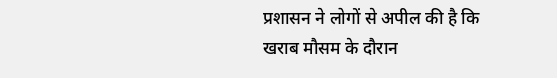प्रशासन ने लोगों से अपील की है कि खराब मौसम के दौरान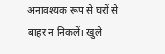अनावश्यक रूप से घरों से बाहर न निकलें। खुले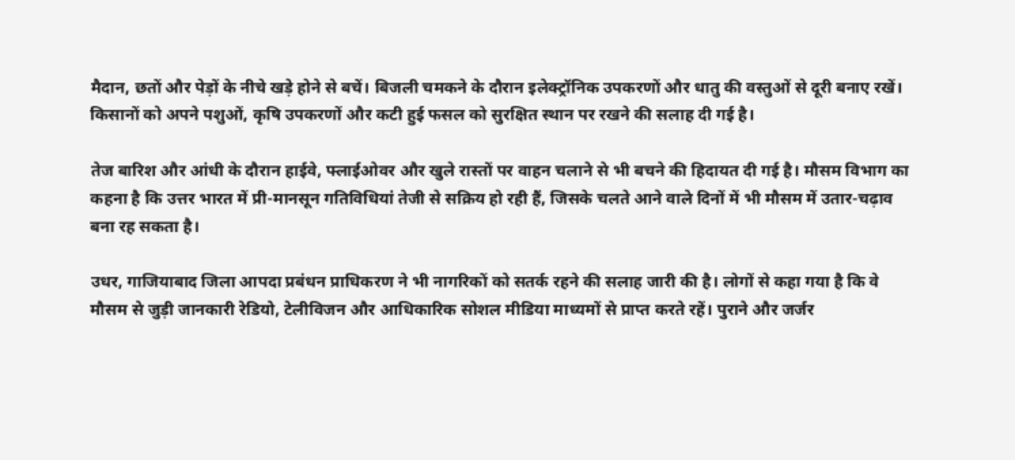मैदान, छतों और पेड़ों के नीचे खड़े होने से बचें। बिजली चमकने के दौरान इलेक्ट्रॉनिक उपकरणों और धातु की वस्तुओं से दूरी बनाए रखें। किसानों को अपने पशुओं, कृषि उपकरणों और कटी हुई फसल को सुरक्षित स्थान पर रखने की सलाह दी गई है।

तेज बारिश और आंधी के दौरान हाईवे, फ्लाईओवर और खुले रास्तों पर वाहन चलाने से भी बचने की हिदायत दी गई है। मौसम विभाग का कहना है कि उत्तर भारत में प्री-मानसून गतिविधियां तेजी से सक्रिय हो रही हैं, जिसके चलते आने वाले दिनों में भी मौसम में उतार-चढ़ाव बना रह सकता है।

उधर, गाजियाबाद जिला आपदा प्रबंधन प्राधिकरण ने भी नागरिकों को सतर्क रहने की सलाह जारी की है। लोगों से कहा गया है कि वे मौसम से जुड़ी जानकारी रेडियो, टेलीविजन और आधिकारिक सोशल मीडिया माध्यमों से प्राप्त करते रहें। पुराने और जर्जर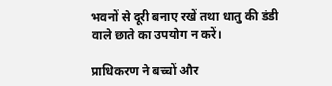भवनों से दूरी बनाए रखें तथा धातु की डंडी वाले छाते का उपयोग न करें।

प्राधिकरण ने बच्चों और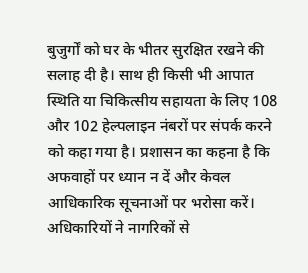बुजुर्गों को घर के भीतर सुरक्षित रखने की सलाह दी है। साथ ही किसी भी आपात स्थिति या चिकित्सीय सहायता के लिए 108 और 102 हेल्पलाइन नंबरों पर संपर्क करने को कहा गया है। प्रशासन का कहना है कि अफवाहों पर ध्यान न दें और केवल आधिकारिक सूचनाओं पर भरोसा करें। अधिकारियों ने नागरिकों से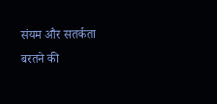संयम और सतर्कता बरतने की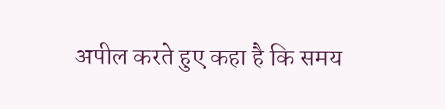अपील करते हुए कहा है कि समय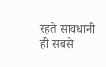रहते सावधानी ही सबसे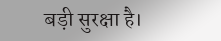बड़ी सुरक्षा है।